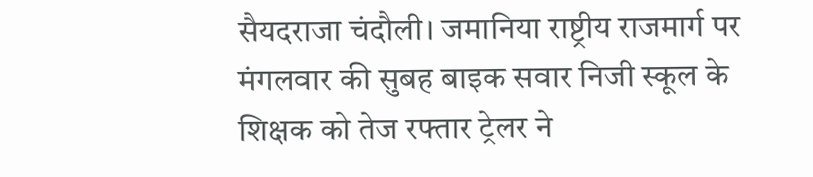सैयदराजा चंदौली। जमानिया राष्ट्रीय राजमार्ग पर मंगलवार की सुबह बाइक सवार निजी स्कूल के शिक्षक को तेज रफ्तार ट्रेलर ने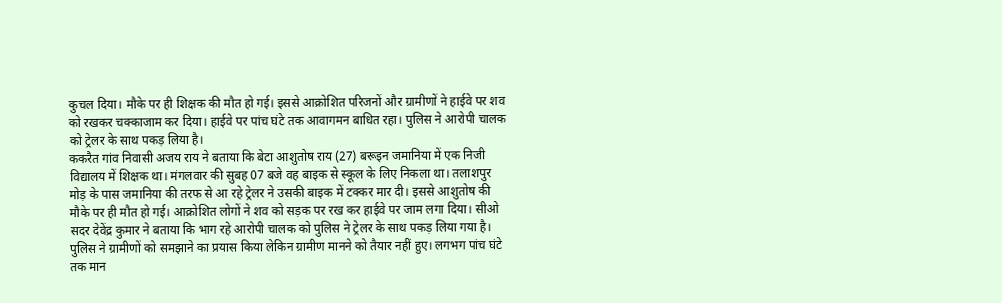कुचल दिया। मौके पर ही शिक्षक की मौत हो गई। इससे आक्रोशित परिजनों और ग्रामीणों ने हाईवे पर शव को रखकर चक्काजाम कर दिया। हाईवे पर पांच घंटे तक आवागमन बाधित रहा। पुलिस ने आरोपी चालक को ट्रेलर के साथ पकड़ लिया है।
ककरैत गांव निवासी अजय राय ने बताया कि बेटा आशुतोष राय (27) बरूइन जमानिया में एक निजी विद्यालय में शिक्षक था। मंगलवार की सुबह 07 बजे वह बाइक से स्कूल के लिए निकला था। तलाशपुर मोड़ के पास जमानिया की तरफ से आ रहे ट्रेलर ने उसकी बाइक में टक्कर मार दी। इससे आशुतोष की मौके पर ही मौत हो गई। आक्रोशित लोगों ने शव को सड़क पर रख कर हाईवे पर जाम लगा दिया। सीओ सदर देवेंद्र कुमार ने बताया कि भाग रहे आरोपी चालक को पुलिस ने ट्रेलर के साथ पकड़ लिया गया है। पुलिस ने ग्रामीणों को समझाने का प्रयास किया लेकिन ग्रामीण मानने को तैयार नहीं हुए। लगभग पांच घंटे तक मान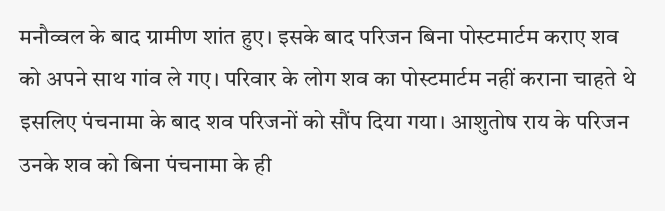मनौव्वल के बाद ग्रामीण शांत हुए। इसके बाद परिजन बिना पोस्टमार्टम कराए शव को अपने साथ गांव ले गए। परिवार के लोग शव का पोस्टमार्टम नहीं कराना चाहते थे इसलिए पंचनामा के बाद शव परिजनों को सौंप दिया गया। आशुतोष राय के परिजन उनके शव को बिना पंचनामा के ही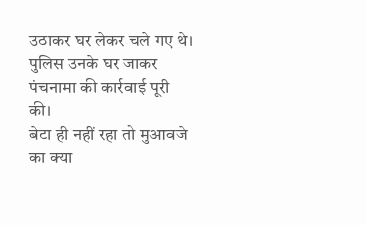उठाकर घर लेकर चले गए थे। पुलिस उनके घर जाकर पंचनामा की कार्रवाई पूरी की।
बेटा ही नहीं रहा तो मुआवजे का क्या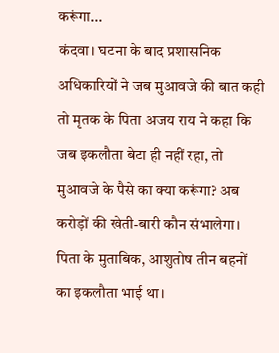करूंगा...
कंदवा। घटना के बाद प्रशासनिक अधिकारियों ने जब मुआवजे की बात कही तो मृतक के पिता अजय राय ने कहा कि जब इकलौता बेटा ही नहीं रहा, तो मुआवजे के पैसे का क्या करूंगा? अब करोड़ों की खेती-बारी कौन संभालेगा। पिता के मुताबिक, आशुतोष तीन बहनों का इकलौता भाई था।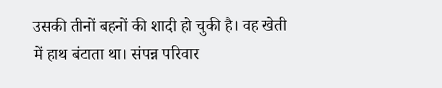उसकी तीनों बहनों की शादी हो चुकी है। वह खेती में हाथ बंटाता था। संपन्न परिवार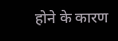होने के कारण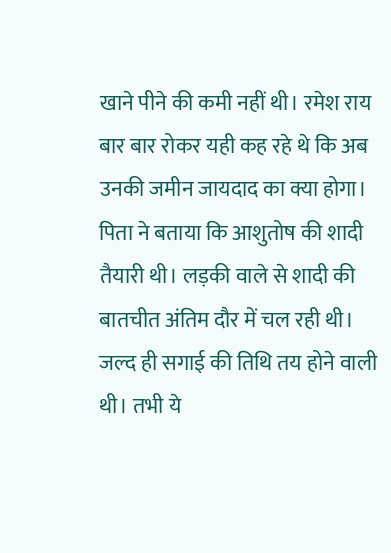खाने पीने की कमी नहीं थी। रमेश राय बार बार रोकर यही कह रहे थे कि अब उनकी जमीन जायदाद का क्या होगा। पिता ने बताया कि आशुतोष की शादी तैयारी थी। लड़की वाले से शादी की बातचीत अंतिम दौर में चल रही थी। जल्द ही सगाई की तिथि तय होने वाली थी। तभी ये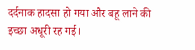दर्दनाक हादसा हो गया और बहू लाने की इच्छा अधूरी रह गई।